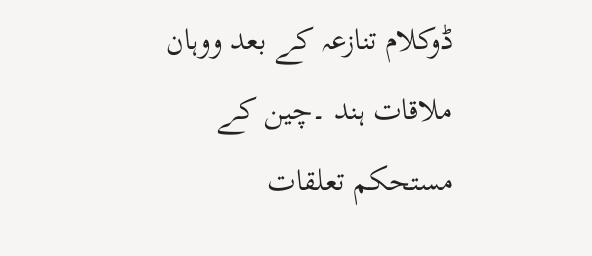ڈوکلام تنازعہ کے بعد ووہان ملاقات ہند ۔چین کے مستحکم تعلقات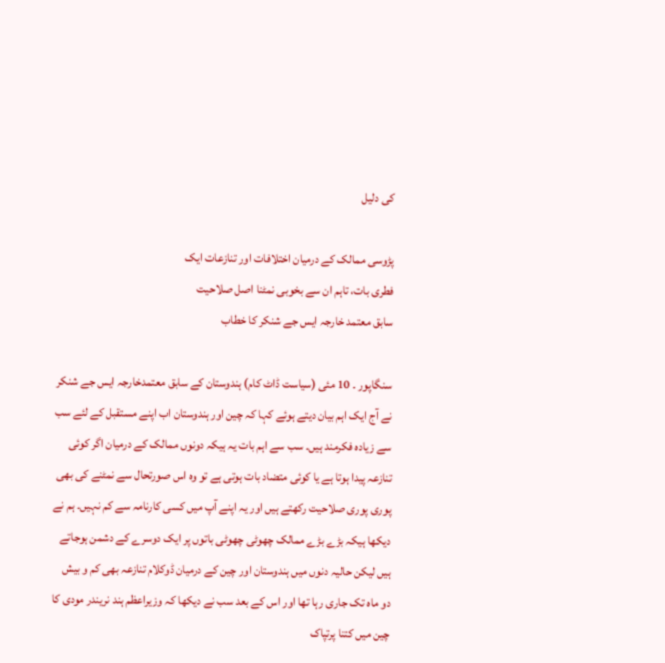کی دلیل

پڑوسی ممالک کے درمیان اختلافات اور تنازعات ایک
فطری بات، تاہم ان سے بخوبی نمٹنا اصل صلاحیت
سابق معتمد خارجہ ایس جے شنکر کا خطاب

سنگاپور ۔ 10 مئی (سیاست ڈاٹ کام) ہندوستان کے سابق معتمدخارجہ ایس جے شنکر نے آج ایک اہم بیان دیتے ہوئے کہا کہ چین اور ہندوستان اب اپنے مستقبل کے لئے سب سے زیادہ فکرمند ہیں۔ سب سے اہم بات یہ ہیکہ دونوں ممالک کے درمیان اگر کوئی تنازعہ پیدا ہوتا ہے یا کوئی متضاد بات ہوتی ہے تو وہ اس صورتحال سے نمٹنے کی بھی پوری پوری صلاحیت رکھتے ہیں اور یہ اپنے آپ میں کسی کارنامہ سے کم نہیں۔ ہم نے دیکھا ہیکہ بڑے بڑے ممالک چھوٹی چھوٹی باتوں پر ایک دوسرے کے دشمن ہوجاتے ہیں لیکن حالیہ دنوں میں ہندوستان اور چین کے درمیان ڈوکلام تنازعہ بھی کم و بیش دو ماہ تک جاری رہا تھا اور اس کے بعد سب نے دیکھا کہ وزیراعظم ہند نریندر مودی کا چین میں کتنا پرتپاک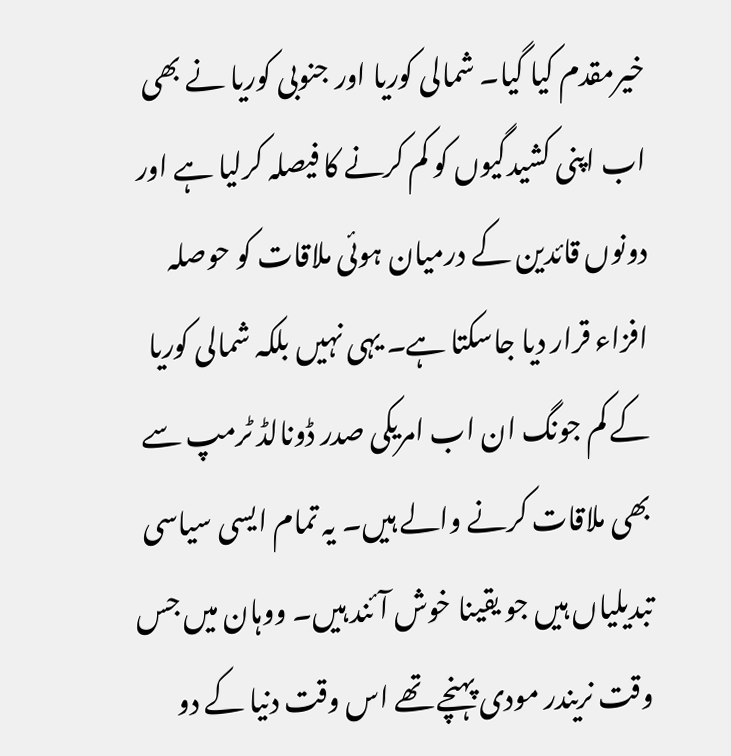خیرمقدم کیا گیا۔ شمالی کوریا اور جنوبی کوریا نے بھی اب اپنی کشیدگیوں کو کم کرنے کا فیصلہ کرلیا ہے اور دونوں قائدین کے درمیان ہوئی ملاقات کو حوصلہ افزاء قرار دیا جاسکتا ہے۔ یہی نہیں بلکہ شمالی کوریا کے کم جونگ ان اب امریکی صدر ڈونالڈ ٹرمپ سے بھی ملاقات کرنے والے ہیں۔ یہ تمام ایسی سیاسی تبدیلیاں ہیں جو یقینا خوش آئند ہیں۔ ووہان میں جس وقت نریندر مودی پہنچے تھے اس وقت دنیا کے دو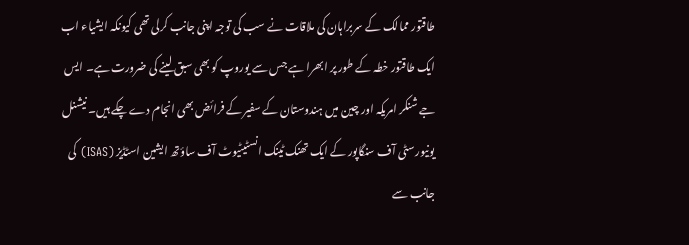طاقتور ممالک کے سربراہان کی ملاقات نے سب کی توجہ اپنی جانب کرلی تھی کیونکہ ایشیاء اب ایک طاقتور خطہ کے طور پر ابھرا ہے جس سے یوروپ کو بھی سبق لینے کی ضرورت ہے۔ ایس جے شنکر امریکہ اور چین میں ہندوستان کے سفیر کے فرائض بھی انجام دے چکے ہیں۔ نیشنل یونیورسٹی آف سنگاپور کے ایک تھنک ٹینک انسٹیٹیوٹ آف ساؤتھ ایشین اسٹڈیز (ISAS) کی جانب سے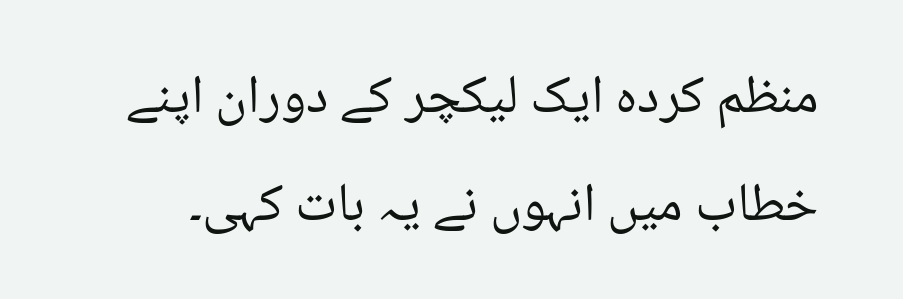منظم کردہ ایک لیکچر کے دوران اپنے خطاب میں انہوں نے یہ بات کہی۔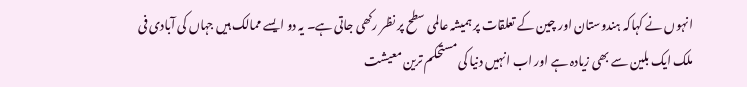انہوں نے کہاکہ ہندوستان اور چین کے تعلقات پر ہمیشہ عالمی سطح پر نظر رکھی جاتی ہے۔ یہ دو ایسے ممالک ہیں جہاں کی آبادی فی ملک ایک بلین سے بھی زیادہ ہے اور اب انہیں دنیا کی مستحکم ترین معیشت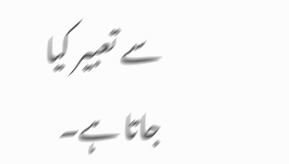سے تعبیر کیا جاتا ہے۔